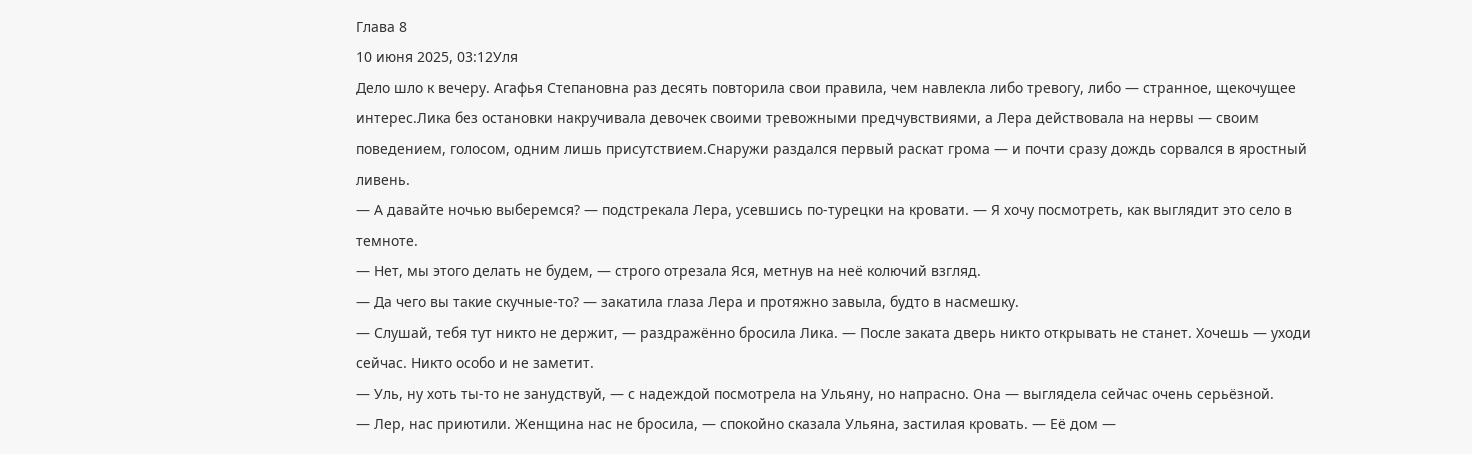Глава 8
10 июня 2025, 03:12Уля
Дело шло к вечеру. Агафья Степановна раз десять повторила свои правила, чем навлекла либо тревогу, либо — странное, щекочущее интерес.Лика без остановки накручивала девочек своими тревожными предчувствиями, а Лера действовала на нервы — своим поведением, голосом, одним лишь присутствием.Снаружи раздался первый раскат грома — и почти сразу дождь сорвался в яростный ливень.
— А давайте ночью выберемся? — подстрекала Лера, усевшись по-турецки на кровати. — Я хочу посмотреть, как выглядит это село в темноте.
— Нет, мы этого делать не будем, — строго отрезала Яся, метнув на неё колючий взгляд.
— Да чего вы такие скучные-то? — закатила глаза Лера и протяжно завыла, будто в насмешку.
— Слушай, тебя тут никто не держит, — раздражённо бросила Лика. — После заката дверь никто открывать не станет. Хочешь — уходи сейчас. Никто особо и не заметит.
— Уль, ну хоть ты-то не занудствуй, — с надеждой посмотрела на Ульяну, но напрасно. Она — выглядела сейчас очень серьёзной.
— Лер, нас приютили. Женщина нас не бросила, — спокойно сказала Ульяна, застилая кровать. — Её дом —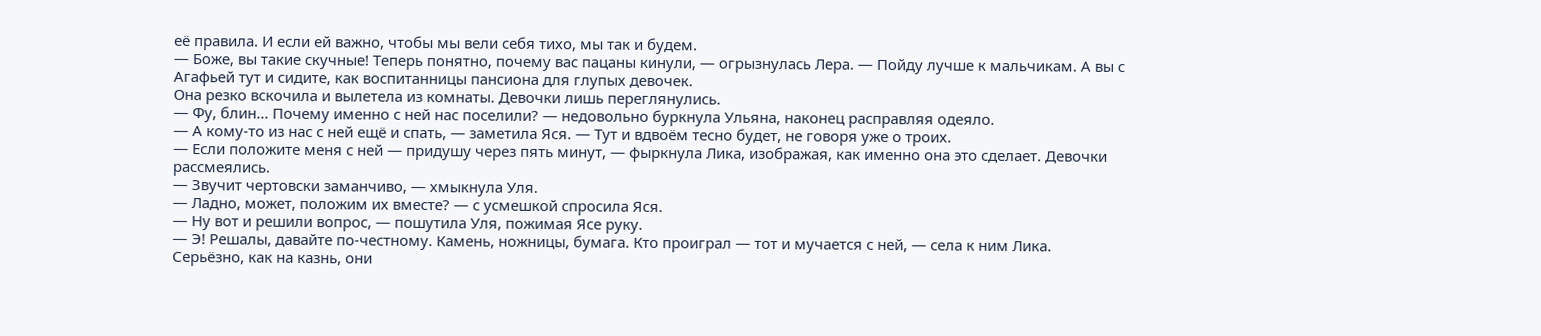её правила. И если ей важно, чтобы мы вели себя тихо, мы так и будем.
— Боже, вы такие скучные! Теперь понятно, почему вас пацаны кинули, — огрызнулась Лера. — Пойду лучше к мальчикам. А вы с Агафьей тут и сидите, как воспитанницы пансиона для глупых девочек.
Она резко вскочила и вылетела из комнаты. Девочки лишь переглянулись.
— Фу, блин... Почему именно с ней нас поселили? — недовольно буркнула Ульяна, наконец расправляя одеяло.
— А кому-то из нас с ней ещё и спать, — заметила Яся. — Тут и вдвоём тесно будет, не говоря уже о троих.
— Если положите меня с ней — придушу через пять минут, — фыркнула Лика, изображая, как именно она это сделает. Девочки рассмеялись.
— Звучит чертовски заманчиво, — хмыкнула Уля.
— Ладно, может, положим их вместе? — с усмешкой спросила Яся.
— Ну вот и решили вопрос, — пошутила Уля, пожимая Ясе руку.
— Э! Решалы, давайте по-честному. Камень, ножницы, бумага. Кто проиграл — тот и мучается с ней, — села к ним Лика.
Серьёзно, как на казнь, они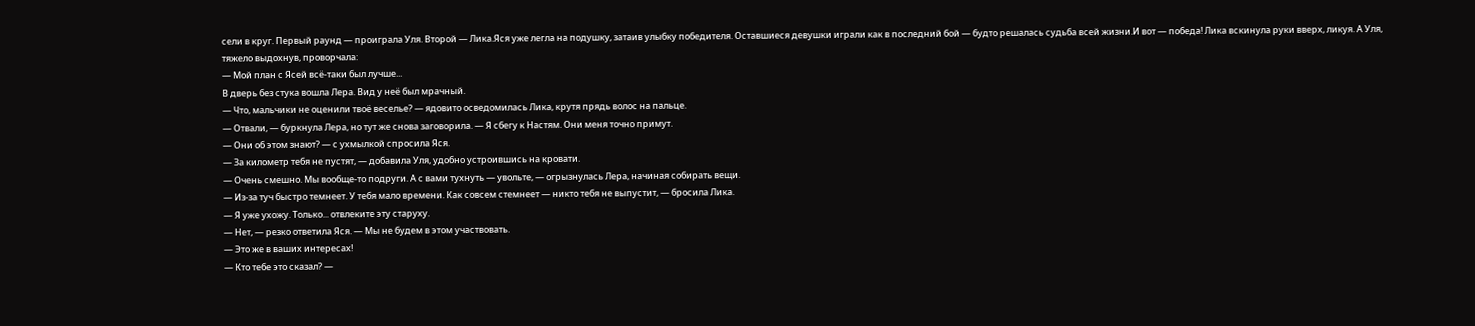сели в круг. Первый раунд — проиграла Уля. Второй — Лика.Яся уже легла на подушку, затаив улыбку победителя. Оставшиеся девушки играли как в последний бой — будто решалась судьба всей жизни.И вот — победа! Лика вскинула руки вверх, ликуя. А Уля, тяжело выдохнув, проворчала:
— Мой план с Ясей всё-таки был лучше...
В дверь без стука вошла Лера. Вид у неё был мрачный.
— Что, мальчики не оценили твоё веселье? — ядовито осведомилась Лика, крутя прядь волос на пальце.
— Отвали, — буркнула Лера, но тут же снова заговорила. — Я сбегу к Настям. Они меня точно примут.
— Они об этом знают? — с ухмылкой спросила Яся.
— За километр тебя не пустят, — добавила Уля, удобно устроившись на кровати.
— Очень смешно. Мы вообще-то подруги. А с вами тухнуть — увольте, — огрызнулась Лера, начиная собирать вещи.
— Из-за туч быстро темнеет. У тебя мало времени. Как совсем стемнеет — никто тебя не выпустит, — бросила Лика.
— Я уже ухожу. Только... отвлеките эту старуху.
— Нет, — резко ответила Яся. — Мы не будем в этом участвовать.
— Это же в ваших интересах!
— Кто тебе это сказал? —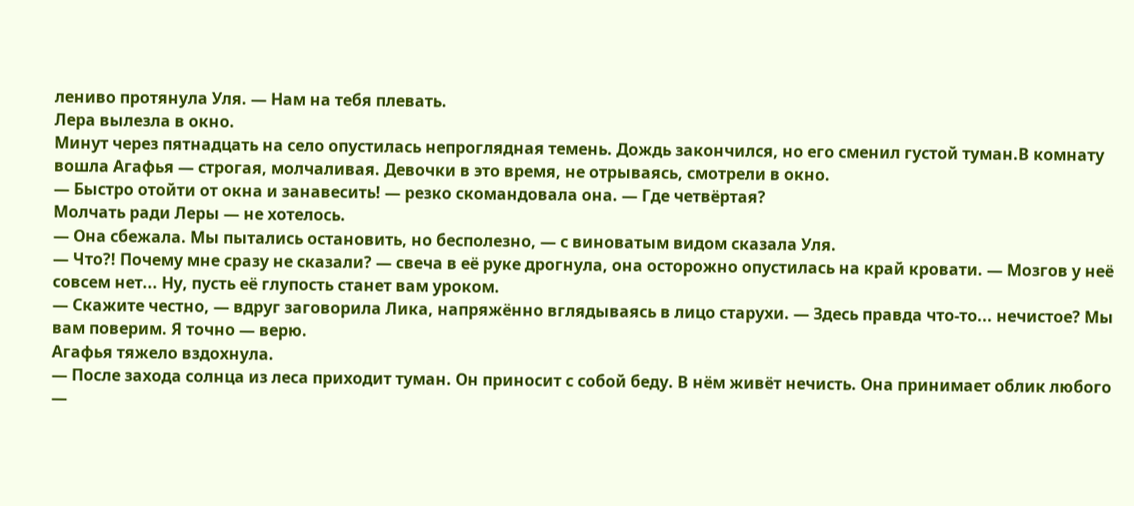лениво протянула Уля. — Нам на тебя плевать.
Лера вылезла в окно.
Минут через пятнадцать на село опустилась непроглядная темень. Дождь закончился, но его сменил густой туман.В комнату вошла Агафья — строгая, молчаливая. Девочки в это время, не отрываясь, смотрели в окно.
— Быстро отойти от окна и занавесить! — резко скомандовала она. — Где четвёртая?
Молчать ради Леры — не хотелось.
— Она сбежала. Мы пытались остановить, но бесполезно, — с виноватым видом сказала Уля.
— Что?! Почему мне сразу не сказали? — свеча в её руке дрогнула, она осторожно опустилась на край кровати. — Мозгов у неё совсем нет... Ну, пусть её глупость станет вам уроком.
— Скажите честно, — вдруг заговорила Лика, напряжённо вглядываясь в лицо старухи. — Здесь правда что-то... нечистое? Мы вам поверим. Я точно — верю.
Агафья тяжело вздохнула.
— После захода солнца из леса приходит туман. Он приносит с собой беду. В нём живёт нечисть. Она принимает облик любого —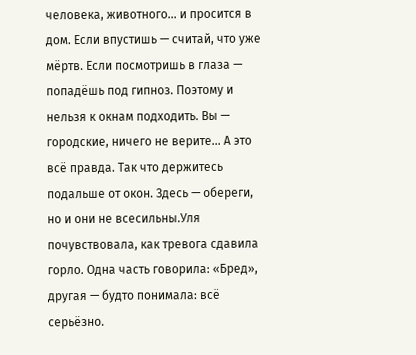человека, животного... и просится в дом. Если впустишь — считай, что уже мёртв. Если посмотришь в глаза — попадёшь под гипноз. Поэтому и нельзя к окнам подходить. Вы — городские, ничего не верите... А это всё правда. Так что держитесь подальше от окон. Здесь — обереги, но и они не всесильны.Уля почувствовала, как тревога сдавила горло. Одна часть говорила: «Бред», другая — будто понимала: всё серьёзно.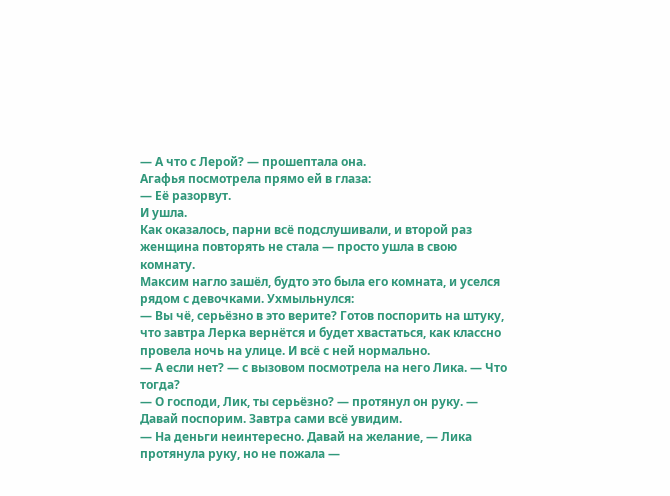— А что с Лерой? — прошептала она.
Агафья посмотрела прямо ей в глаза:
— Её разорвут.
И ушла.
Как оказалось, парни всё подслушивали, и второй раз женщина повторять не стала — просто ушла в свою комнату.
Максим нагло зашёл, будто это была его комната, и уселся рядом с девочками. Ухмыльнулся:
— Вы чё, серьёзно в это верите? Готов поспорить на штуку, что завтра Лерка вернётся и будет хвастаться, как классно провела ночь на улице. И всё с ней нормально.
— А если нет? — с вызовом посмотрела на него Лика. — Что тогда?
— О господи, Лик, ты серьёзно? — протянул он руку. — Давай поспорим. Завтра сами всё увидим.
— На деньги неинтересно. Давай на желание, — Лика протянула руку, но не пожала —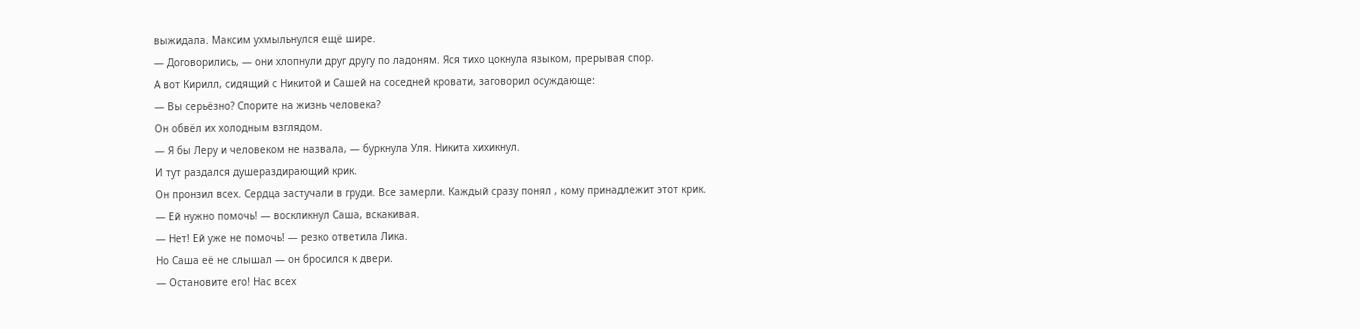выжидала. Максим ухмыльнулся ещё шире.
— Договорились, — они хлопнули друг другу по ладоням. Яся тихо цокнула языком, прерывая спор.
А вот Кирилл, сидящий с Никитой и Сашей на соседней кровати, заговорил осуждающе:
— Вы серьёзно? Спорите на жизнь человека?
Он обвёл их холодным взглядом.
— Я бы Леру и человеком не назвала, — буркнула Уля. Никита хихикнул.
И тут раздался душераздирающий крик.
Он пронзил всех. Сердца застучали в груди. Все замерли. Каждый сразу понял , кому принадлежит этот крик.
— Ей нужно помочь! — воскликнул Саша, вскакивая.
— Нет! Ей уже не помочь! — резко ответила Лика.
Но Саша её не слышал — он бросился к двери.
— Остановите его! Нас всех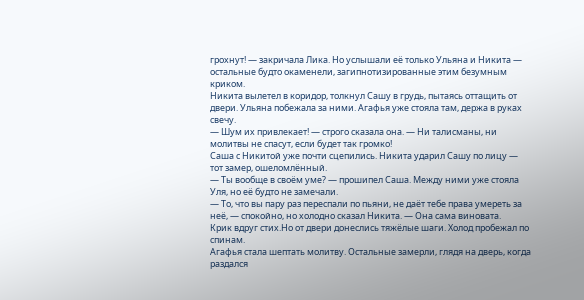грохнут! — закричала Лика. Но услышали её только Ульяна и Никита — остальные будто окаменели, загипнотизированные этим безумным криком.
Никита вылетел в коридор, толкнул Сашу в грудь, пытаясь оттащить от двери. Ульяна побежала за ними. Агафья уже стояла там, держа в руках свечу.
— Шум их привлекает! — строго сказала она. — Ни талисманы, ни молитвы не спасут, если будет так громко!
Саша с Никитой уже почти сцепились. Никита ударил Сашу по лицу — тот замер, ошеломлённый.
— Ты вообще в своём уме? — прошипел Саша. Между ними уже стояла Уля, но её будто не замечали.
— То, что вы пару раз переспали по пьяни, не даёт тебе права умереть за неё, — спокойно, но холодно сказал Никита. — Она сама виновата.
Крик вдруг стих.Но от двери донеслись тяжёлые шаги. Холод пробежал по спинам.
Агафья стала шептать молитву. Остальные замерли, глядя на дверь, когда раздался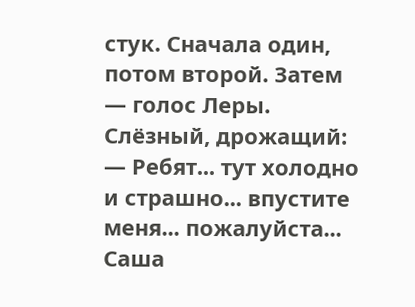стук. Сначала один, потом второй. Затем — голос Леры. Слёзный, дрожащий:
— Ребят... тут холодно и страшно... впустите меня... пожалуйста...
Саша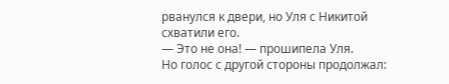рванулся к двери, но Уля с Никитой схватили его.
— Это не она! — прошипела Уля.
Но голос с другой стороны продолжал: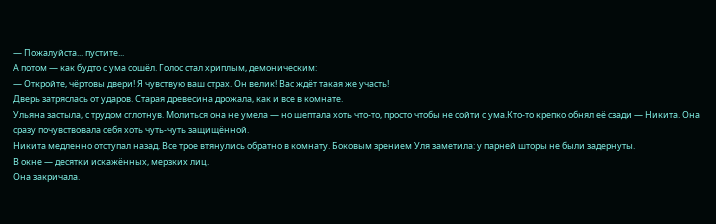— Пожалуйста... пустите...
А потом — как будто с ума сошёл. Голос стал хриплым, демоническим:
— Откройте, чёртовы двери! Я чувствую ваш страх. Он велик! Вас ждёт такая же участь!
Дверь затряслась от ударов. Старая древесина дрожала, как и все в комнате.
Ульяна застыла, с трудом сглотнув. Молиться она не умела — но шептала хоть что-то, просто чтобы не сойти с ума.Кто-то крепко обнял её сзади — Никита. Она сразу почувствовала себя хоть чуть-чуть защищённой.
Никита медленно отступал назад. Все трое втянулись обратно в комнату. Боковым зрением Уля заметила: у парней шторы не были задернуты.
В окне — десятки искажённых, мерзких лиц.
Она закричала.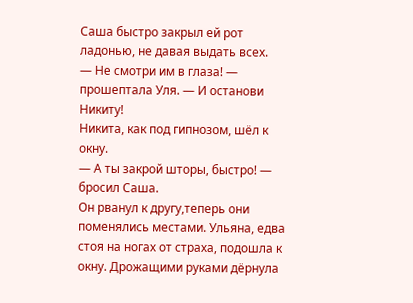Саша быстро закрыл ей рот ладонью, не давая выдать всех.
— Не смотри им в глаза! — прошептала Уля. — И останови Никиту!
Никита, как под гипнозом, шёл к окну.
— А ты закрой шторы, быстро! — бросил Саша.
Он рванул к другу,теперь они поменялись местами. Ульяна, едва стоя на ногах от страха, подошла к окну. Дрожащими руками дёрнула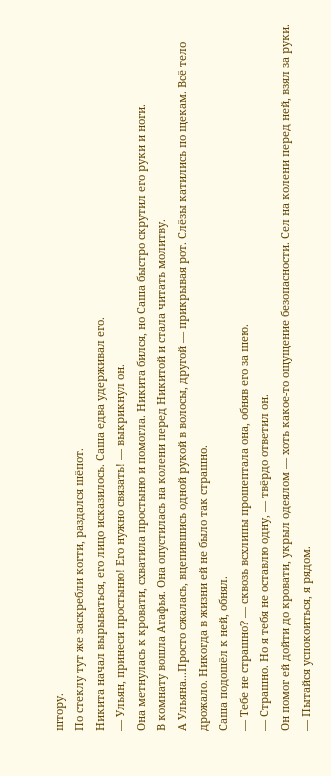штору.
По стеклу тут же заскребли когти, раздался шёпот.
Никита начал вырываться, его лицо исказилось. Саша едва удерживал его.
— Ульян, принеси простыню! Его нужно связать! — выкрикнул он.
Она метнулась к кровати, схватила простыню и помогла. Никита бился, но Саша быстро скрутил его руки и ноги.
В комнату вошла Агафья. Она опустилась на колени перед Никитой и стала читать молитву.
А Ульяна...Просто сжалась, вцепившись одной рукой в волосы, другой — прикрывая рот. Слёзы катились по щекам. Всё тело дрожало. Никогда в жизни ей не было так страшно.
Саша подошёл к ней, обнял.
— Тебе не страшно? — сквозь всхлипы прошептала она, обняв его за шею.
— Страшно. Но я тебя не оставлю одну, — твёрдо ответил он.
Он помог ей дойти до кровати, укрыл одеялом — хоть какое-то ощущение безопасности. Сел на колени перед ней, взял за руки.
— Пытайся успокоиться, я рядом.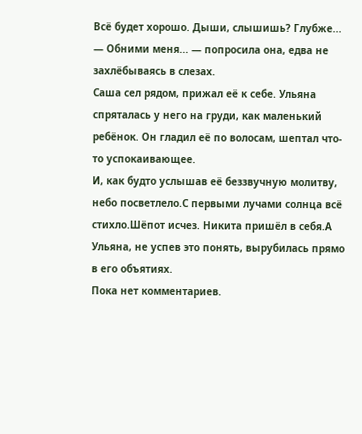Всё будет хорошо. Дыши, слышишь? Глубже...
— Обними меня... — попросила она, едва не захлёбываясь в слезах.
Саша сел рядом, прижал её к себе. Ульяна спряталась у него на груди, как маленький ребёнок. Он гладил её по волосам, шептал что-то успокаивающее.
И, как будто услышав её беззвучную молитву, небо посветлело.С первыми лучами солнца всё стихло.Шёпот исчез. Никита пришёл в себя.А Ульяна, не успев это понять, вырубилась прямо в его объятиях.
Пока нет комментариев.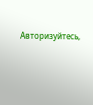Авторизуйтесь,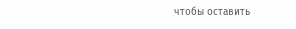чтобы оставить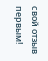свой отзыв первым!